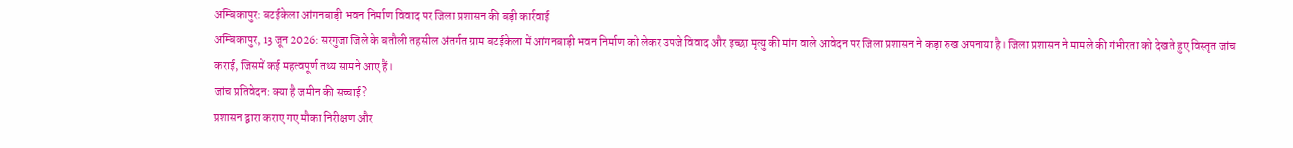अम्बिकापुर: बटईकेला आंगनबाड़ी भवन निर्माण विवाद पर जिला प्रशासन की बड़ी कार्रवाई
अम्बिकापुर, 13 जून 2026: सरगुजा जिले के बतौली तहसील अंतर्गत ग्राम बटईकेला में आंगनबाड़ी भवन निर्माण को लेकर उपजे विवाद और इच्छा मृत्यु की मांग वाले आवेदन पर जिला प्रशासन ने कड़ा रुख अपनाया है। जिला प्रशासन ने मामले की गंभीरता को देखते हुए विस्तृत जांच कराई, जिसमें कई महत्वपूर्ण तथ्य सामने आए हैं।
जांच प्रतिवेदन: क्या है जमीन की सच्चाई?
प्रशासन द्वारा कराए गए मौका निरीक्षण और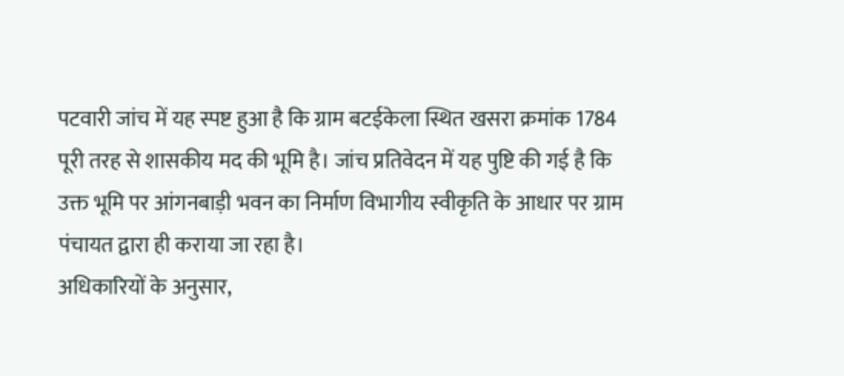पटवारी जांच में यह स्पष्ट हुआ है कि ग्राम बटईकेला स्थित खसरा क्रमांक 1784 पूरी तरह से शासकीय मद की भूमि है। जांच प्रतिवेदन में यह पुष्टि की गई है कि उक्त भूमि पर आंगनबाड़ी भवन का निर्माण विभागीय स्वीकृति के आधार पर ग्राम पंचायत द्वारा ही कराया जा रहा है।
अधिकारियों के अनुसार,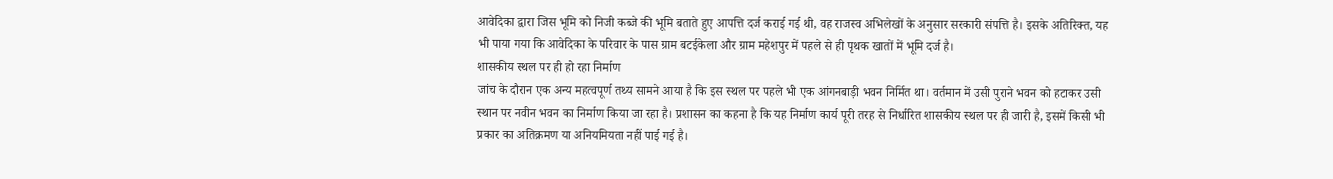आवेदिका द्वारा जिस भूमि को निजी कब्जे की भूमि बताते हुए आपत्ति दर्ज कराई गई थी, वह राजस्व अभिलेखों के अनुसार सरकारी संपत्ति है। इसके अतिरिक्त, यह भी पाया गया कि आवेदिका के परिवार के पास ग्राम बटईकेला और ग्राम महेशपुर में पहले से ही पृथक खातों में भूमि दर्ज है।
शासकीय स्थल पर ही हो रहा निर्माण
जांच के दौरान एक अन्य महत्वपूर्ण तथ्य सामने आया है कि इस स्थल पर पहले भी एक आंगनबाड़ी भवन निर्मित था। वर्तमान में उसी पुराने भवन को हटाकर उसी स्थान पर नवीन भवन का निर्माण किया जा रहा है। प्रशासन का कहना है कि यह निर्माण कार्य पूरी तरह से निर्धारित शासकीय स्थल पर ही जारी है, इसमें किसी भी प्रकार का अतिक्रमण या अनियमियता नहीं पाई गई है।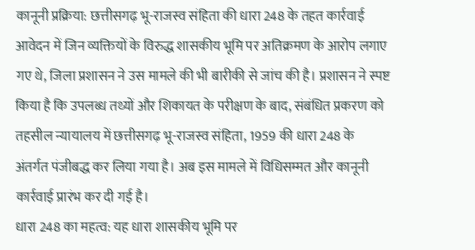कानूनी प्रक्रिया: छत्तीसगढ़ भू-राजस्व संहिता की धारा 248 के तहत कार्रवाई
आवेदन में जिन व्यक्तियों के विरुद्ध शासकीय भूमि पर अतिक्रमण के आरोप लगाए गए थे, जिला प्रशासन ने उस मामले की भी बारीकी से जांच की है। प्रशासन ने स्पष्ट किया है कि उपलब्ध तथ्यों और शिकायत के परीक्षण के बाद, संबंधित प्रकरण को तहसील न्यायालय में छत्तीसगढ़ भू-राजस्व संहिता, 1959 की धारा 248 के अंतर्गत पंजीबद्ध कर लिया गया है। अब इस मामले में विधिसम्मत और कानूनी कार्रवाई प्रारंभ कर दी गई है।
धारा 248 का महत्व: यह धारा शासकीय भूमि पर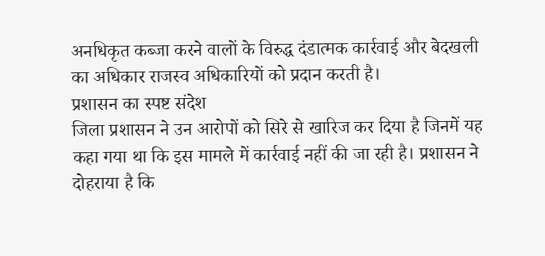अनधिकृत कब्जा करने वालों के विरुद्ध दंडात्मक कार्रवाई और बेदखली का अधिकार राजस्व अधिकारियों को प्रदान करती है।
प्रशासन का स्पष्ट संदेश
जिला प्रशासन ने उन आरोपों को सिरे से खारिज कर दिया है जिनमें यह कहा गया था कि इस मामले में कार्रवाई नहीं की जा रही है। प्रशासन ने दोहराया है कि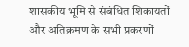शासकीय भूमि से संबंधित शिकायतों और अतिक्रमण के सभी प्रकरणों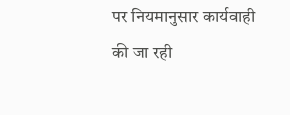पर नियमानुसार कार्यवाही की जा रही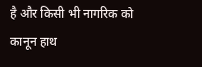है और किसी भी नागरिक को कानून हाथ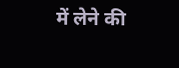में लेने की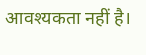आवश्यकता नहीं है।